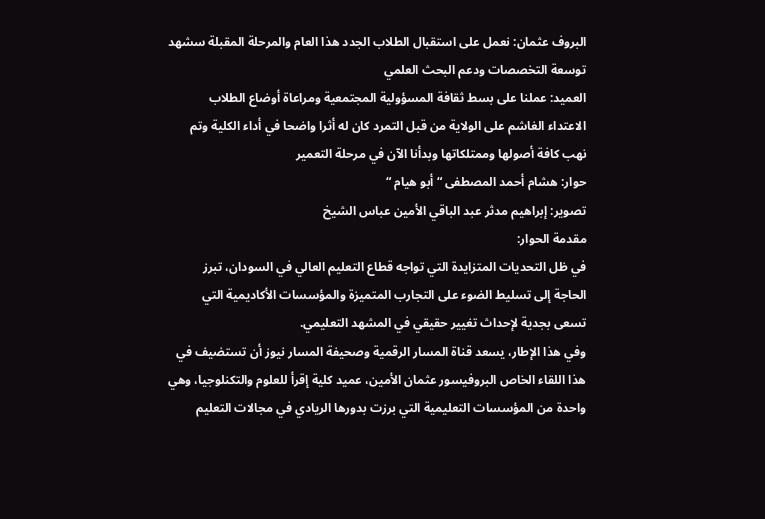البروف عثمان: نعمل على استقبال الطلاب الجدد هذا العام والمرحلة المقبلة سشهد توسعة التخصصات ودعم البحث العلمي
العميد: عملنا على بسط ثقافة المسؤولية المجتمعية ومراعاة أوضاع الطلاب
الاعتداء الغاشم على الولاية من قبل التمرد كان له أثرا واضحا في أداء الكلية وتم نهب كافة أصولها وممتلكاتها وبدأنا الآن في مرحلة التعمير
حوار: هشام أحمد المصطفى “أبو هيام “
تصوير: إبراهيم مدثر عبد الباقي الأمين عباس الشيخ
مقدمة الحوار:
في ظل التحديات المتزايدة التي تواجه قطاع التعليم العالي في السودان، تبرز الحاجة إلى تسليط الضوء على التجارب المتميزة والمؤسسات الأكاديمية التي تسعى بجدية لإحداث تغيير حقيقي في المشهد التعليمي.
وفي هذا الإطار، يسعد قناة المسار الرقمية وصحيفة المسار نيوز أن تستضيف في هذا اللقاء الخاص البروفيسور عثمان الأمين، عميد كلية إقرأ للعلوم والتكنلوجيا، وهي واحدة من المؤسسات التعليمية التي برزت بدورها الريادي في مجالات التعليم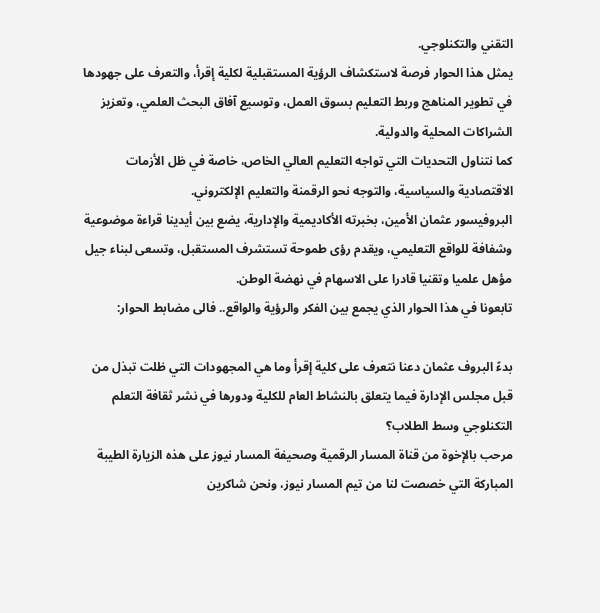التقني والتكنلوجي.
يمثل هذا الحوار فرصة لاستكشاف الرؤية المستقبلية لكلية إقرأ، والتعرف على جهودها في تطوير المناهج وربط التعليم بسوق العمل، وتوسيع آفاق البحث العلمي، وتعزيز الشراكات المحلية والدولية.
كما نتناول التحديات التي تواجه التعليم العالي الخاص، خاصة في ظل الأزمات الاقتصادية والسياسية، والتوجه نحو الرقمنة والتعليم الإلكتروني.
البروفيسور عثمان الأمين، بخبرته الأكاديمية والإدارية، يضع بين أيدينا قراءة موضوعية وشفافة للواقع التعليمي، ويقدم رؤى طموحة تستشرف المستقبل، وتسعى لبناء جيل مؤهل علميا وتقنيا قادرا على الاسهام في نهضة الوطن.
تابعونا في هذا الحوار الذي يجمع بين الفكر والرؤية والواقع.. فالى مضابط الحوار:

بدءً البروف عثمان دعنا نتعرف على كلية إقرأ وما هي المجهودات التي ظلت تبذل من قبل مجلس الإدارة فيما يتعلق بالنشاط العام للكلية ودورها في نشر ثقافة التعلم التكنلوجي وسط الطلاب؟
مرحب بالإخوة من قناة المسار الرقمية وصحيفة المسار نيوز على هذه الزيارة الطيبة المباركة التي خصصت لنا من تيم المسار نيوز، ونحن شاكرين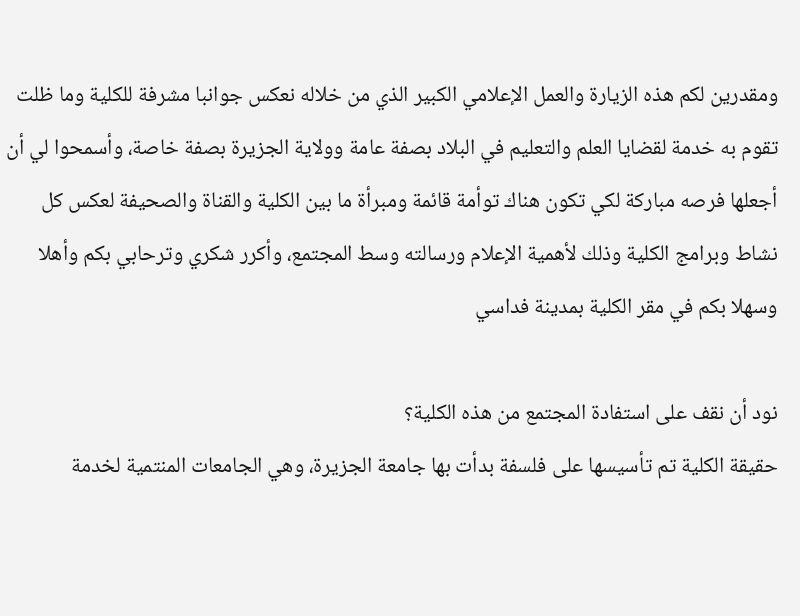ومقدرين لكم هذه الزيارة والعمل الإعلامي الكبير الذي من خلاله نعكس جوانبا مشرفة للكلية وما ظلت تقوم به خدمة لقضايا العلم والتعليم في البلاد بصفة عامة وولاية الجزيرة بصفة خاصة، وأسمحوا لي أن أجعلها فرصه مباركة لكي تكون هناك توأمة قائمة ومبرأة ما بين الكلية والقناة والصحيفة لعكس كل نشاط وبرامج الكلية وذلك لأهمية الإعلام ورسالته وسط المجتمع، وأكرر شكري وترحابي بكم وأهلا وسهلا بكم في مقر الكلية بمدينة فداسي

نود أن نقف على استفادة المجتمع من هذه الكلية؟
حقيقة الكلية تم تأسيسها على فلسفة بدأت بها جامعة الجزيرة، وهي الجامعات المنتمية لخدمة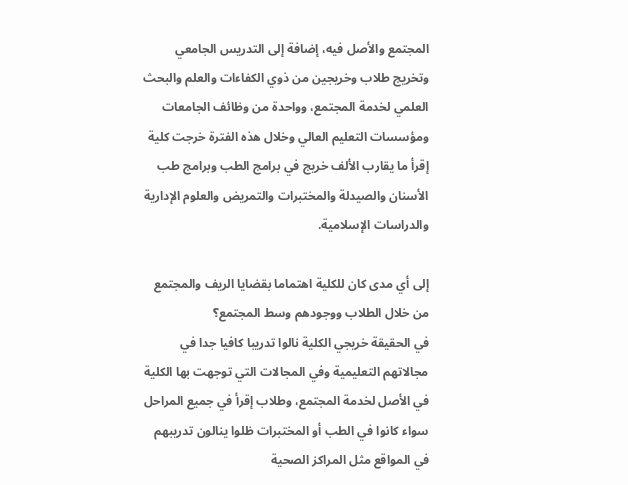المجتمع والأصل فيه، إضافة إلى التدريس الجامعي وتخريج طلاب وخريجين من ذوي الكفاءات والعلم والبحث العلمي لخدمة المجتمع، وواحدة من وظائف الجامعات ومؤسسات التعليم العالي وخلال هذه الفترة خرجت كلية إقرأ ما يقارب الألف خريج في برامج الطب وبرامج طب الأسنان والصيدلة والمختبرات والتمريض والعلوم الإدارية والدراسات الإسلامية.

إلى أي مدى كان للكلية اهتماما بقضايا الريف والمجتمع من خلال الطلاب ووجودهم وسط المجتمع؟
في الحقيقة خريجي الكلية نالوا تدريبا كافيا جدا في مجالاتهم التعليمية وفي المجالات التي توجهت بها الكلية في الأصل لخدمة المجتمع، وطلاب إقرأ في جميع المراحل سواء كانوا في الطب أو المختبرات ظلوا ينالون تدريبهم في المواقع مثل المراكز الصحية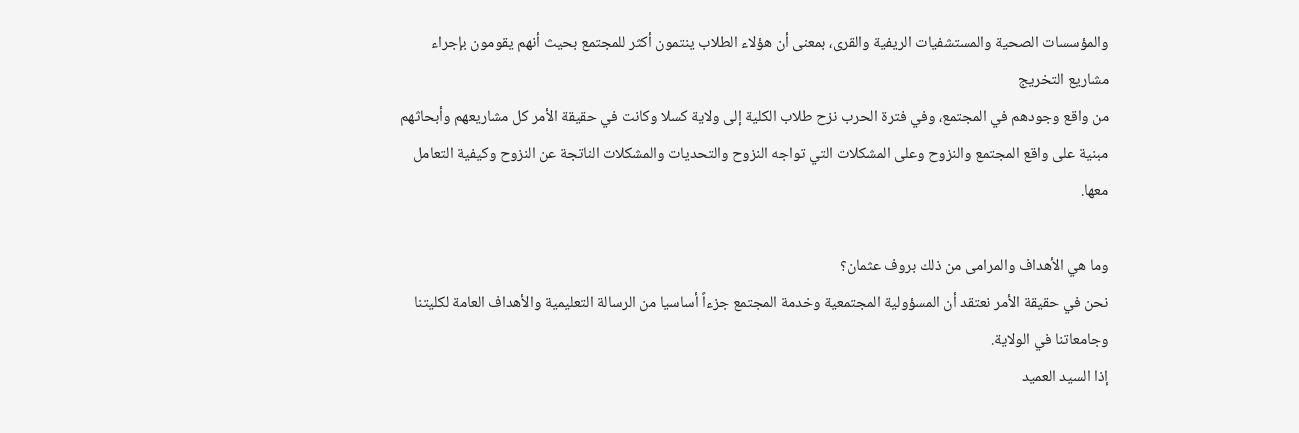والمؤسسات الصحية والمستشفيات الريفية والقرى، بمعنى أن هؤلاء الطلاب ينتمون أكثر للمجتمع بحيث أنهم يقومون بإجراء مشاريع التخريج
من واقع وجودهم في المجتمع، وفي فترة الحرب نزح طلاب الكلية إلى ولاية كسلا وكانت في حقيقة الأمر كل مشاريعهم وأبحاثهم مبنية على واقع المجتمع والنزوح وعلى المشكلات التي تواجه النزوح والتحديات والمشكلات الناتجة عن النزوح وكيفية التعامل معها.

وما هي الأهداف والمرامى من ذلك بروف عثمان؟
نحن في حقيقة الأمر نعتقد أن المسؤولية المجتمعية وخدمة المجتمع جزءاً أساسيا من الرسالة التعليمية والأهداف العامة لكليتنا وجامعاتنا في الولاية.
إذا السيد العميد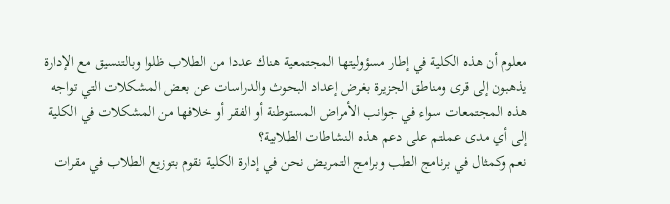معلوم أن هذه الكلية في إطار مسؤوليتها المجتمعية هناك عددا من الطلاب ظلوا وبالتنسيق مع الإدارة يذهبون إلى قرى ومناطق الجزيرة بغرض إعداد البحوث والدراسات عن بعض المشكلات التي تواجه هذه المجتمعات سواء في جوانب الأمراض المستوطنة أو الفقر أو خلافها من المشكلات في الكلية إلى أي مدى عملتم على دعم هذه النشاطات الطلابية؟
نعم وكمثال في برنامج الطب وبرامج التمريض نحن في إدارة الكلية نقوم بتوزيع الطلاب في مقرات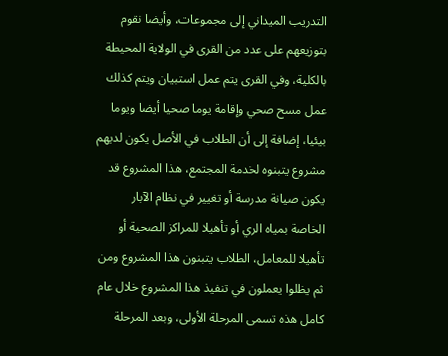التدريب الميداني إلى مجموعات، وأيضا نقوم بتوزيعهم على عدد من القرى في الولاية المحيطة بالكلية، وفي القرى يتم عمل استبيان ويتم كذلك عمل مسح صحي وإقامة يوما صحيا أيضا ويوما بيئيا، إضافة إلى أن الطلاب في الأصل يكون لديهم مشروع يتبنوه لخدمة المجتمع، هذا المشروع قد يكون صيانة مدرسة أو تغيير في نظام الآبار الخاصة بمياه الري أو تأهيلا للمراكز الصحية أو تأهيلا للمعامل، الطلاب يتبنون هذا المشروع ومن ثم يظلوا يعملون في تنفيذ هذا المشروع خلال عام كامل هذه تسمى المرحلة الأولى، وبعد المرحلة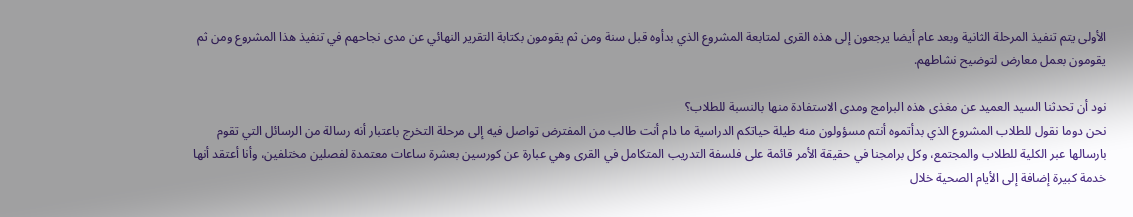الأولى يتم تنفيذ المرحلة الثانية وبعد عام أيضا يرجعون إلى هذه القرى لمتابعة المشروع الذي بدأوه قبل سنة ومن ثم يقومون بكتابة التقرير النهائي عن مدى نجاحهم في تنفيذ هذا المشروع ومن ثم يقومون بعمل معارض لتوضيح نشاطهم.

نود أن تحدثنا السيد العميد عن مغذى هذه البرامج ومدى الاستفادة منها بالنسبة للطلاب؟
نحن دوما نقول للطلاب المشروع الذي بدأتموه أنتم مسؤولون منه طيلة حياتكم الدراسية ما دام أنت طالب من المفترض تواصل فيه إلى مرحلة التخرج باعتبار أنه رسالة من الرسائل التي تقوم بارسالها عبر الكلية للطلاب والمجتمع، وكل برامجنا في حقيقة الأمر قائمة على فلسفة التدريب المتكامل في القرى وهي عبارة عن كورسين بعشرة ساعات معتمدة لفصلين مختلفين، وأنا أعتقد أنها خدمة كبيرة إضافة إلى الأيام الصحية خلال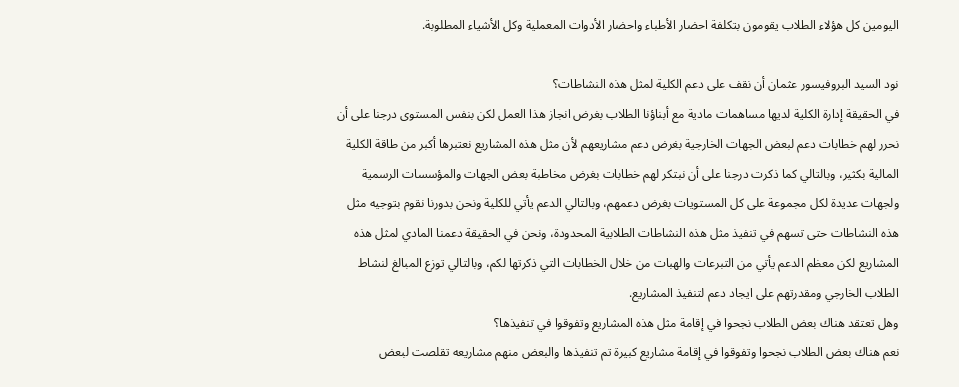اليومين كل هؤلاء الطلاب يقومون بتكلفة احضار الأطباء واحضار الأدوات المعملية وكل الأشياء المطلوبة.

نود السيد البروفيسور عثمان أن نقف على دعم الكلية لمثل هذه النشاطات؟
في الحقيقة إدارة الكلية لديها مساهمات مادية مع أبناؤنا الطلاب بغرض انجاز هذا العمل لكن بنفس المستوى درجنا على أن نحرر لهم خطابات دعم لبعض الجهات الخارجية بغرض دعم مشاريعهم لأن مثل هذه المشاريع نعتبرها أكبر من طاقة الكلية المالية بكثير، وبالتالي كما ذكرت درجنا على أن نبتكر لهم خطابات بغرض مخاطبة بعض الجهات والمؤسسات الرسمية ولجهات عديدة لكل مجموعة على كل المستويات بغرض دعمهم، وبالتالي الدعم يأتي للكلية ونحن بدورنا نقوم بتوجيه مثل هذه النشاطات حتى تسهم في تنفيذ مثل هذه النشاطات الطلابية المحدودة، ونحن في الحقيقة دعمنا المادي لمثل هذه المشاريع لكن معظم الدعم يأتي من التبرعات والهبات من خلال الخطابات التي ذكرتها لكم، وبالتالي توزع المبالغ لنشاط الطلاب الخارجي ومقدرتهم على ايجاد دعم لتنفيذ المشاريع.
وهل تعتقد هناك بعض الطلاب نجحوا في إقامة مثل هذه المشاريع وتفوقوا في تنفيذها؟
نعم هناك بعض الطلاب نجحوا وتفوقوا في إقامة مشاريع كبيرة تم تنفيذها والبعض منهم مشاريعه تقلصت لبعض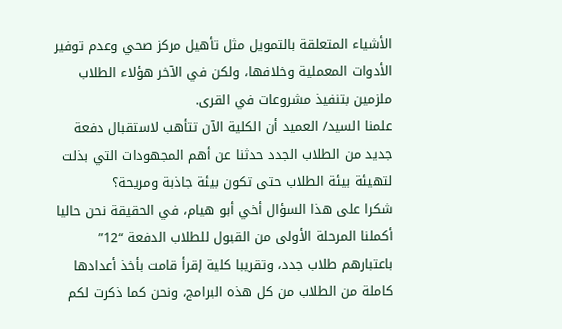الأشياء المتعلقة بالتمويل مثل تأهيل مركز صحي وعدم توفير الأدوات المعملية وخلافها، ولكن في الآخر هؤلاء الطلاب ملزمين بتنفيذ مشروعات في القرى.
علمنا السيد/ العميد أن الكلية الآن تتأهب لاستقبال دفعة جديد من الطلاب الجدد حدثنا عن أهم المجهودات التي بذلت لتهيئة بيئة الطلاب حتى تكون بيئة جاذبة ومريحة؟
شكرا على هذا السؤال أخي أبو هيام، في الحقيقة نحن حاليا أكملنا المرحلة الأولى من القبول للطلاب الدفعة “12” باعتبارهم طلاب جدد، وتقريبا كلية إقرأ قامت بأخذ أعدادها كاملة من الطلاب من كل هذه البرامج، ونحن كما ذكرت لكم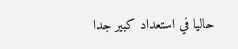حاليا في استعداد كبير جدا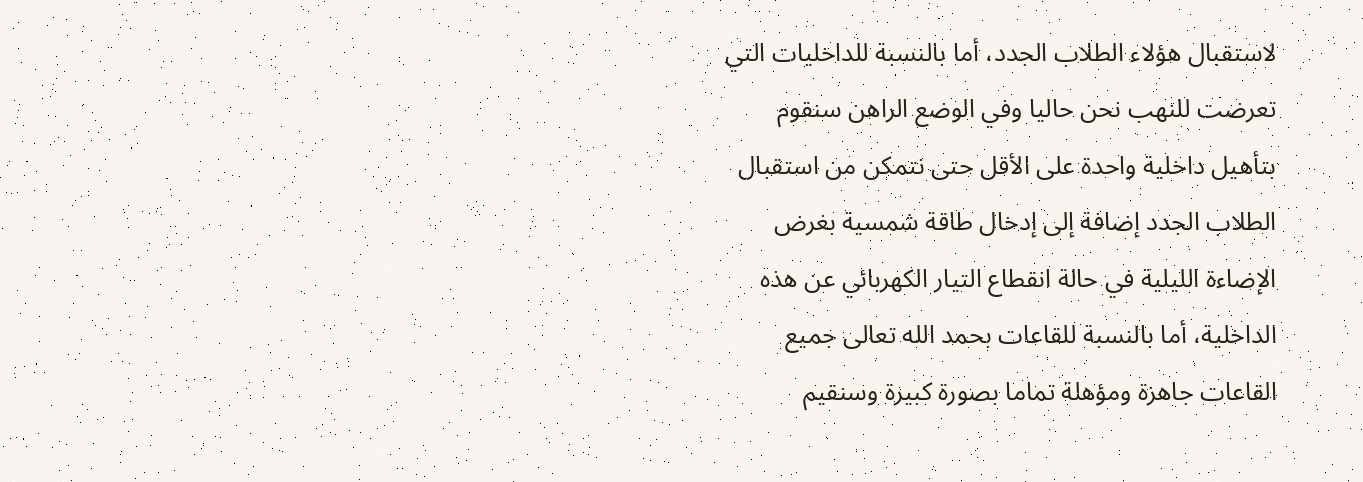لاستقبال هؤلاء الطلاب الجدد، أما بالنسبة للداخليات التي تعرضت للنهب نحن حاليا وفي الوضع الراهن سنقوم بتأهيل داخلية واحدة على الأقل حتى نتمكن من استقبال الطلاب الجدد إضافة إلى إدخال طاقة شمسية بغرض الإضاءة الليلية في حالة انقطاع التيار الكهربائي عن هذه الداخلية، أما بالنسبة للقاعات بحمد الله تعالى جميع القاعات جاهزة ومؤهلة تماما بصورة كبيرة وسنقيم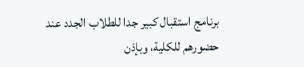برنامج استقبال كبير جدا للطلاب الجدد عند حضورهم للكلية، وبإذن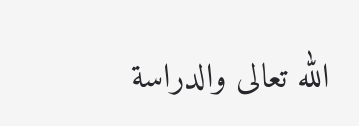الله تعالى والدراسة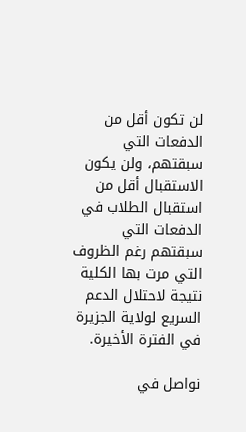لن تكون أقل من الدفعات التي سبقتهم، ولن يكون الاستقبال أقل من استقبال الطلاب في الدفعات التي سبقتهم رغم الظروف التي مرت بها الكلية نتيجة لاحتلال الدعم السريع لولاية الجزيرة في الفترة الأخيرة.

نواصل في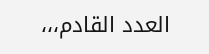العدد القادم،،،